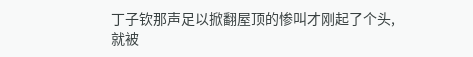丁子钦那声足以掀翻屋顶的惨叫才刚起了个头,就被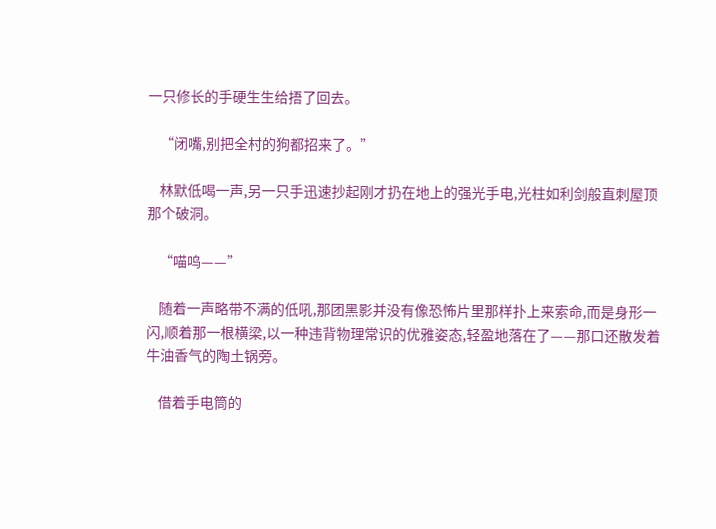一只修长的手硬生生给捂了回去。

    “闭嘴,别把全村的狗都招来了。”

    林默低喝一声,另一只手迅速抄起刚才扔在地上的强光手电,光柱如利剑般直刺屋顶那个破洞。

    “喵呜——”

    随着一声略带不满的低吼,那团黑影并没有像恐怖片里那样扑上来索命,而是身形一闪,顺着那一根横梁,以一种违背物理常识的优雅姿态,轻盈地落在了——那口还散发着牛油香气的陶土锅旁。

    借着手电筒的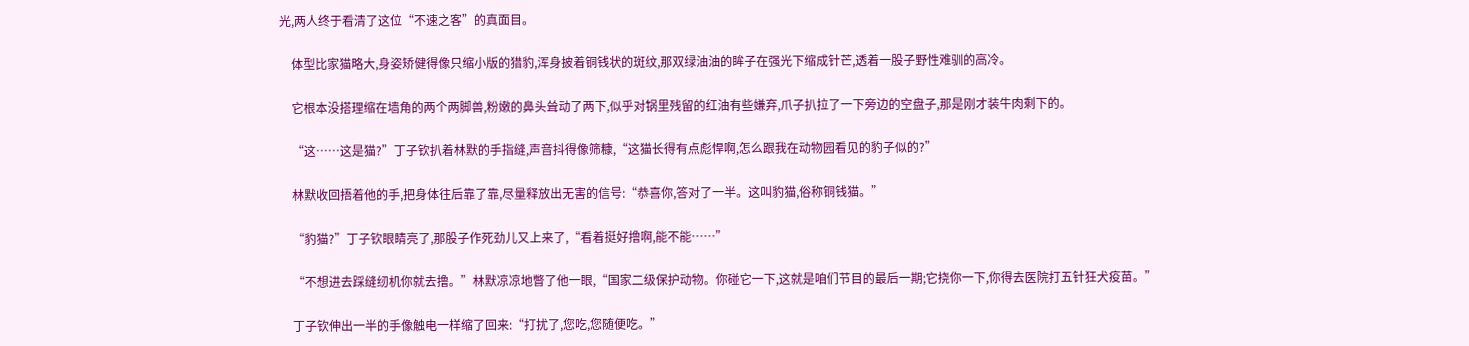光,两人终于看清了这位“不速之客”的真面目。

    体型比家猫略大,身姿矫健得像只缩小版的猎豹,浑身披着铜钱状的斑纹,那双绿油油的眸子在强光下缩成针芒,透着一股子野性难驯的高冷。

    它根本没搭理缩在墙角的两个两脚兽,粉嫩的鼻头耸动了两下,似乎对锅里残留的红油有些嫌弃,爪子扒拉了一下旁边的空盘子,那是刚才装牛肉剩下的。

    “这……这是猫?”丁子钦扒着林默的手指缝,声音抖得像筛糠,“这猫长得有点彪悍啊,怎么跟我在动物园看见的豹子似的?”

    林默收回捂着他的手,把身体往后靠了靠,尽量释放出无害的信号:“恭喜你,答对了一半。这叫豹猫,俗称铜钱猫。”

    “豹猫?”丁子钦眼睛亮了,那股子作死劲儿又上来了,“看着挺好撸啊,能不能……”

    “不想进去踩缝纫机你就去撸。”林默凉凉地瞥了他一眼,“国家二级保护动物。你碰它一下,这就是咱们节目的最后一期;它挠你一下,你得去医院打五针狂犬疫苗。”

    丁子钦伸出一半的手像触电一样缩了回来:“打扰了,您吃,您随便吃。”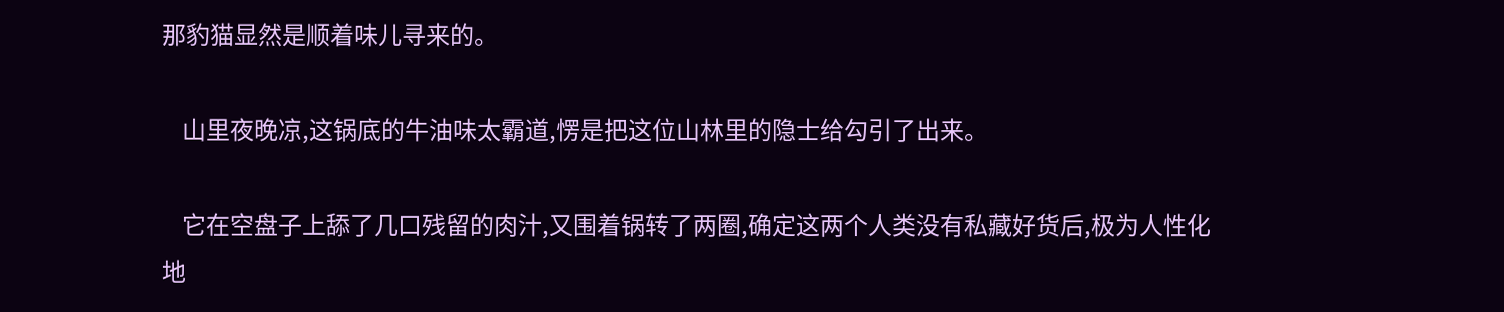那豹猫显然是顺着味儿寻来的。

    山里夜晚凉,这锅底的牛油味太霸道,愣是把这位山林里的隐士给勾引了出来。

    它在空盘子上舔了几口残留的肉汁,又围着锅转了两圈,确定这两个人类没有私藏好货后,极为人性化地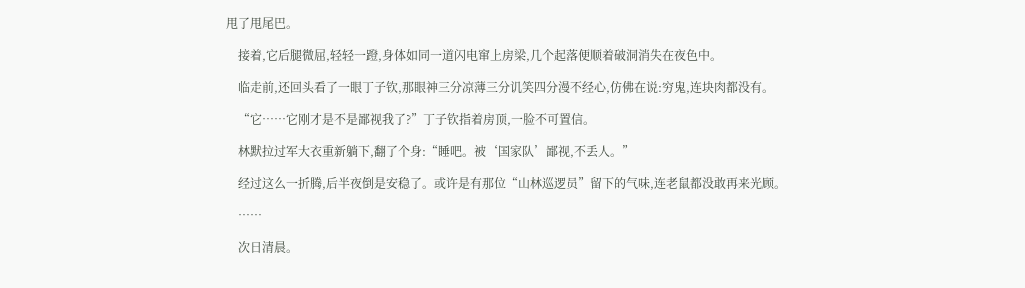甩了甩尾巴。

    接着,它后腿微屈,轻轻一蹬,身体如同一道闪电窜上房梁,几个起落便顺着破洞消失在夜色中。

    临走前,还回头看了一眼丁子钦,那眼神三分凉薄三分讥笑四分漫不经心,仿佛在说:穷鬼,连块肉都没有。

    “它……它刚才是不是鄙视我了?”丁子钦指着房顶,一脸不可置信。

    林默拉过军大衣重新躺下,翻了个身:“睡吧。被‘国家队’鄙视,不丢人。”

    经过这么一折腾,后半夜倒是安稳了。或许是有那位“山林巡逻员”留下的气味,连老鼠都没敢再来光顾。

    ……

    次日清晨。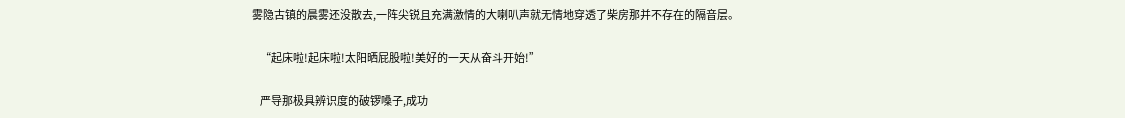雾隐古镇的晨雾还没散去,一阵尖锐且充满激情的大喇叭声就无情地穿透了柴房那并不存在的隔音层。

    “起床啦!起床啦!太阳晒屁股啦!美好的一天从奋斗开始!”

    严导那极具辨识度的破锣嗓子,成功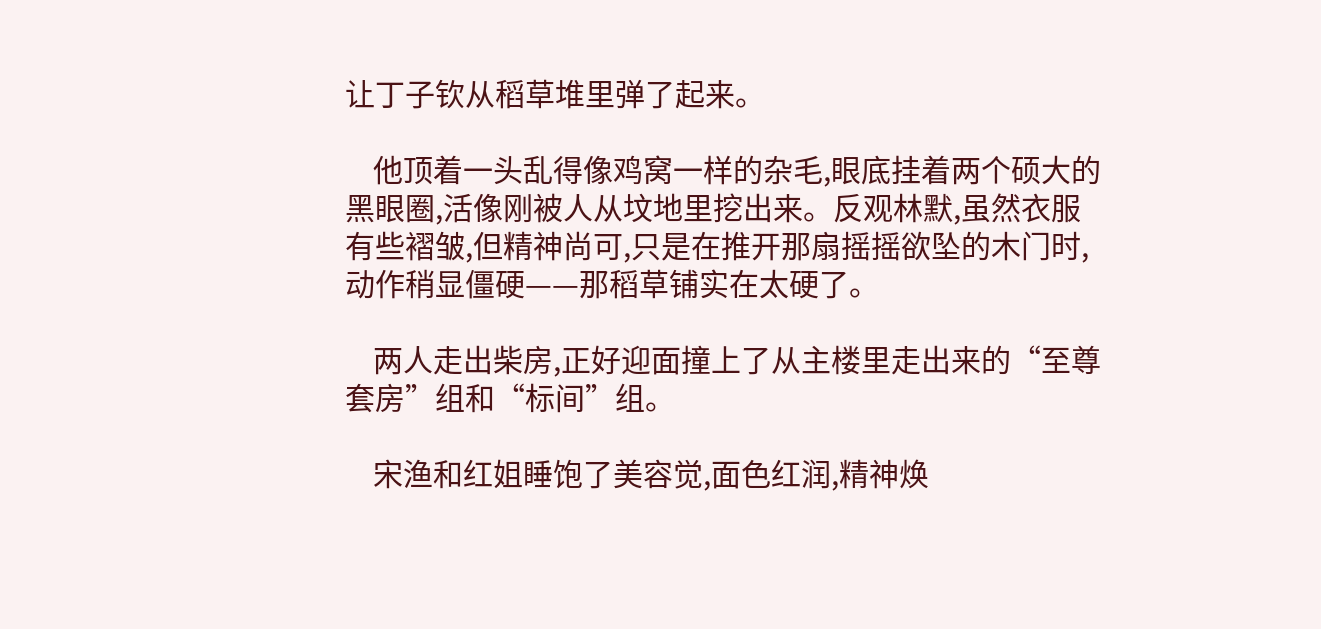让丁子钦从稻草堆里弹了起来。

    他顶着一头乱得像鸡窝一样的杂毛,眼底挂着两个硕大的黑眼圈,活像刚被人从坟地里挖出来。反观林默,虽然衣服有些褶皱,但精神尚可,只是在推开那扇摇摇欲坠的木门时,动作稍显僵硬——那稻草铺实在太硬了。

    两人走出柴房,正好迎面撞上了从主楼里走出来的“至尊套房”组和“标间”组。

    宋渔和红姐睡饱了美容觉,面色红润,精神焕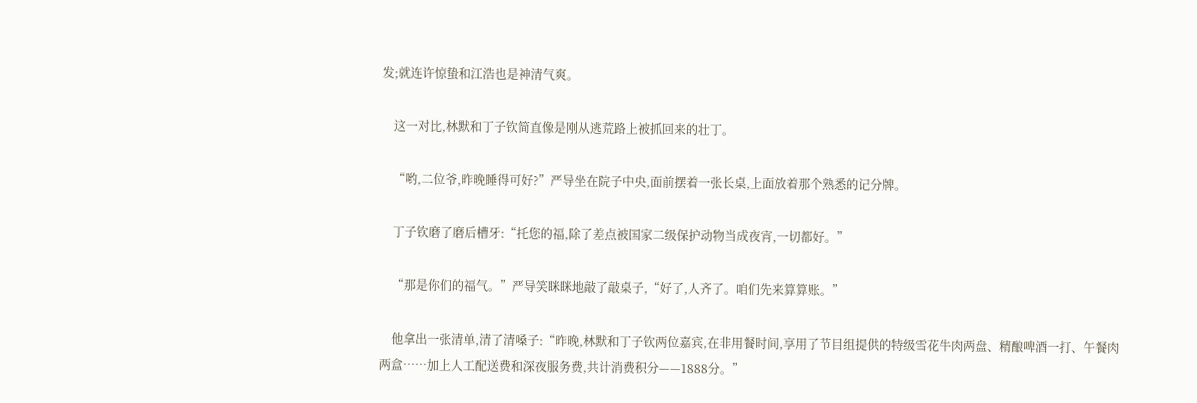发;就连许惊蛰和江浩也是神清气爽。

    这一对比,林默和丁子钦简直像是刚从逃荒路上被抓回来的壮丁。

    “哟,二位爷,昨晚睡得可好?”严导坐在院子中央,面前摆着一张长桌,上面放着那个熟悉的记分牌。

    丁子钦磨了磨后槽牙:“托您的福,除了差点被国家二级保护动物当成夜宵,一切都好。”

    “那是你们的福气。”严导笑眯眯地敲了敲桌子,“好了,人齐了。咱们先来算算账。”

    他拿出一张清单,清了清嗓子:“昨晚,林默和丁子钦两位嘉宾,在非用餐时间,享用了节目组提供的特级雪花牛肉两盘、精酿啤酒一打、午餐肉两盒……加上人工配送费和深夜服务费,共计消费积分——1888分。”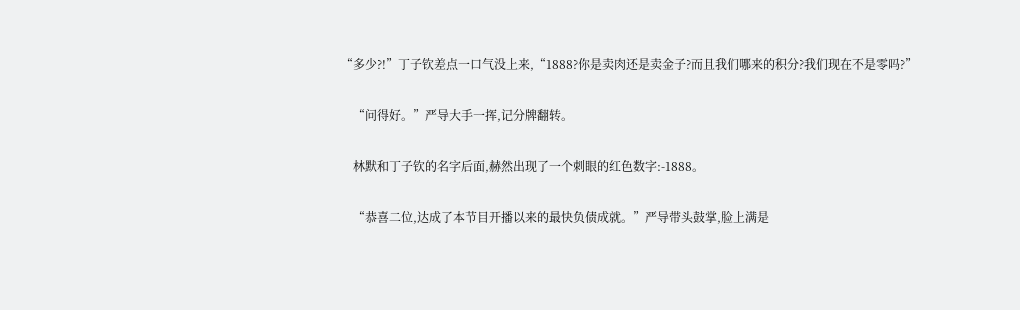“多少?!”丁子钦差点一口气没上来,“1888?你是卖肉还是卖金子?而且我们哪来的积分?我们现在不是零吗?”

    “问得好。”严导大手一挥,记分牌翻转。

    林默和丁子钦的名字后面,赫然出现了一个刺眼的红色数字:-1888。

    “恭喜二位,达成了本节目开播以来的最快负债成就。”严导带头鼓掌,脸上满是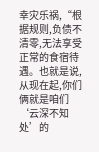幸灾乐祸,“根据规则,负债不清零,无法享受正常的食宿待遇。也就是说,从现在起,你们俩就是咱们‘云深不知处’的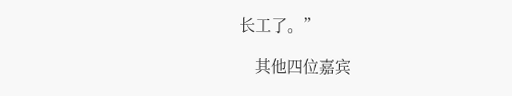长工了。”

    其他四位嘉宾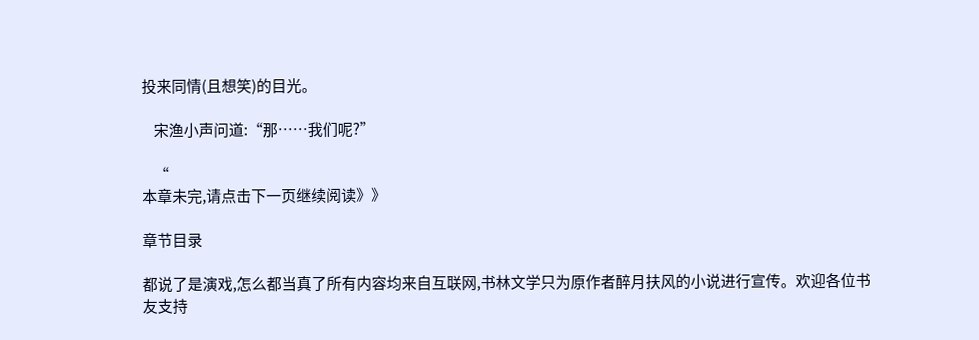投来同情(且想笑)的目光。

    宋渔小声问道:“那……我们呢?”

    “
本章未完,请点击下一页继续阅读》》

章节目录

都说了是演戏,怎么都当真了所有内容均来自互联网,书林文学只为原作者醉月扶风的小说进行宣传。欢迎各位书友支持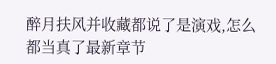醉月扶风并收藏都说了是演戏,怎么都当真了最新章节